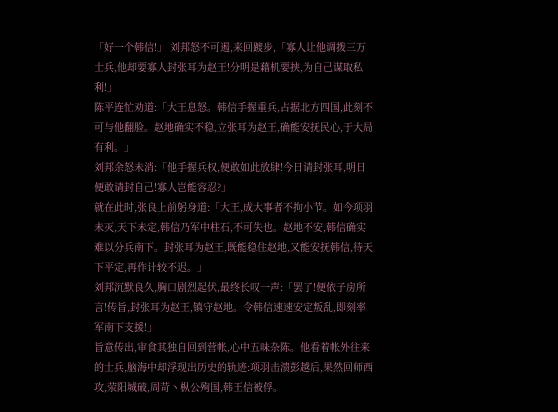「好一个韩信!」 刘邦怒不可遏,来回踱步,「寡人让他调拨三万士兵,他却要寡人封张耳为赵王!分明是藉机要挟,为自己谋取私利!」
陈平连忙劝道:「大王息怒。韩信手握重兵,占据北方四国,此刻不可与他翻脸。赵地确实不稳,立张耳为赵王,确能安抚民心,于大局有利。」
刘邦余怒未消:「他手握兵权,便敢如此放肆!今日请封张耳,明日便敢请封自己!寡人岂能容忍?」
就在此时,张良上前躬身道:「大王,成大事者不拘小节。如今项羽未灭,天下未定,韩信乃军中柱石,不可失也。赵地不安,韩信确实难以分兵南下。封张耳为赵王,既能稳住赵地,又能安抚韩信,待天下平定,再作计较不迟。」
刘邦沉默良久,胸口剧烈起伏,最终长叹一声:「罢了!便依子房所言!传旨,封张耳为赵王,镇守赵地。令韩信速速安定叛乱,即刻率军南下支援!」
旨意传出,审食其独自回到营帐,心中五味杂陈。他看着帐外往来的士兵,脑海中却浮现出历史的轨迹:项羽击溃彭越后,果然回师西攻,荥阳城破,周苛丶枞公殉国,韩王信被俘。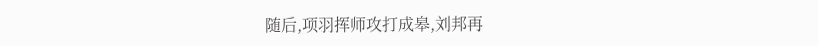随后,项羽挥师攻打成皋,刘邦再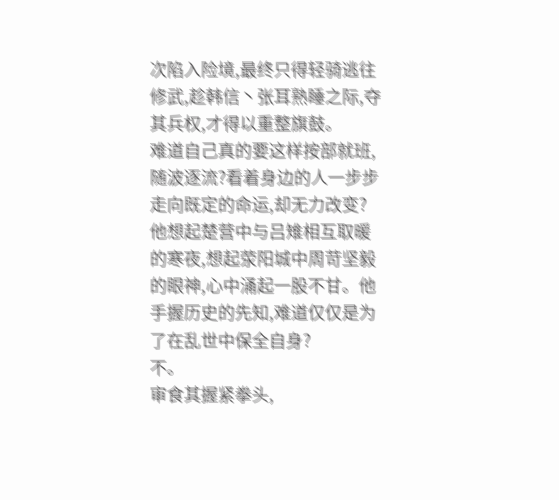次陷入险境,最终只得轻骑逃往修武,趁韩信丶张耳熟睡之际,夺其兵权,才得以重整旗鼓。
难道自己真的要这样按部就班,随波逐流?看着身边的人一步步走向既定的命运,却无力改变?
他想起楚营中与吕雉相互取暖的寒夜,想起荥阳城中周苛坚毅的眼神,心中涌起一股不甘。他手握历史的先知,难道仅仅是为了在乱世中保全自身?
不。
审食其握紧拳头,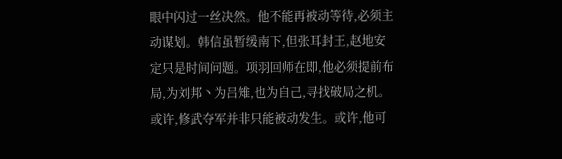眼中闪过一丝决然。他不能再被动等待,必须主动谋划。韩信虽暂缓南下,但张耳封王,赵地安定只是时间问题。项羽回师在即,他必须提前布局,为刘邦丶为吕雉,也为自己,寻找破局之机。
或许,修武夺军并非只能被动发生。或许,他可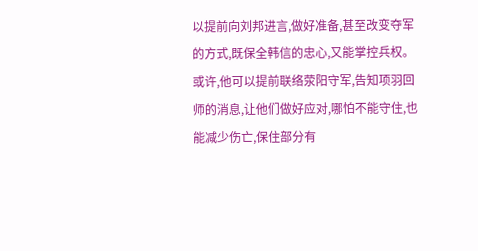以提前向刘邦进言,做好准备,甚至改变夺军的方式,既保全韩信的忠心,又能掌控兵权。或许,他可以提前联络荥阳守军,告知项羽回师的消息,让他们做好应对,哪怕不能守住,也能减少伤亡,保住部分有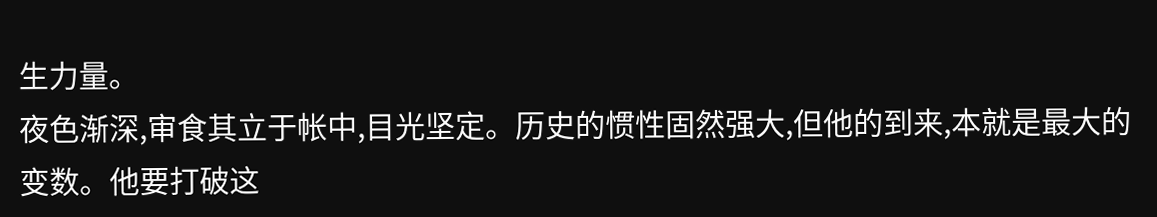生力量。
夜色渐深,审食其立于帐中,目光坚定。历史的惯性固然强大,但他的到来,本就是最大的变数。他要打破这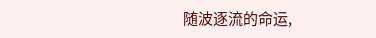随波逐流的命运,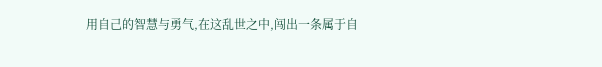用自己的智慧与勇气,在这乱世之中,闯出一条属于自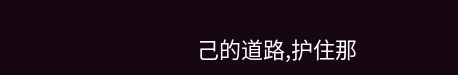己的道路,护住那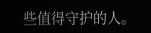些值得守护的人。